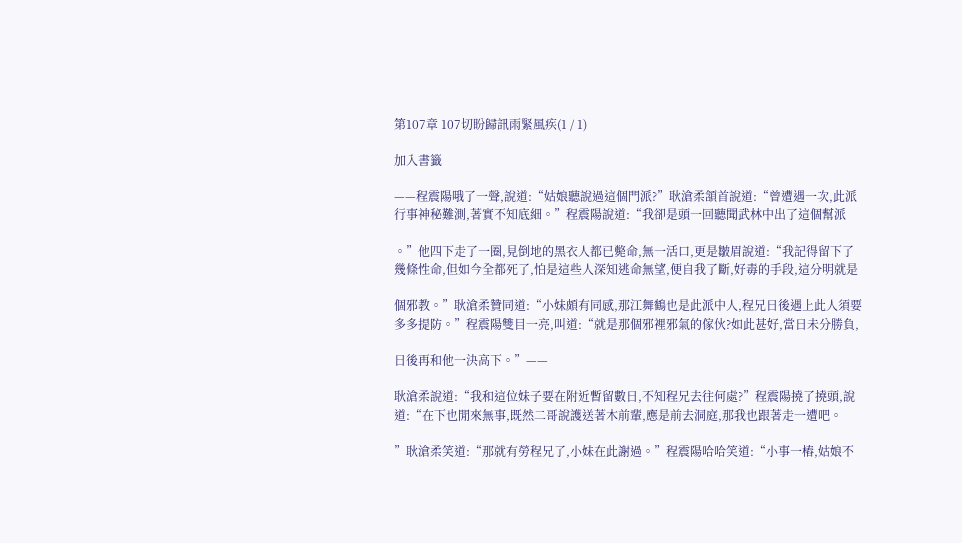第107章 107切盼歸訊雨緊風疾(1 / 1)

加入書籤

——程震陽哦了一聲,說道:“姑娘聽說過這個門派?”耿滄柔頷首說道:“曾遭遇一次,此派行事神秘難測,著實不知底細。”程震陽說道:“我卻是頭一回聽聞武林中出了這個幫派

。”他四下走了一圈,見倒地的黑衣人都已斃命,無一活口,更是皺眉說道:“我記得留下了幾條性命,但如今全都死了,怕是這些人深知逃命無望,便自我了斷,好毒的手段,這分明就是

個邪教。”耿滄柔贊同道:“小妹頗有同感,那江舞鶴也是此派中人,程兄日後遇上此人須要多多提防。”程震陽雙目一亮,叫道:“就是那個邪裡邪氣的傢伙?如此甚好,當日未分勝負,

日後再和他一決高下。”——

耿滄柔說道:“我和這位妹子要在附近暫留數日,不知程兄去往何處?”程震陽撓了撓頭,說道:“在下也閒來無事,既然二哥說護送著木前輩,應是前去洞庭,那我也跟著走一遭吧。

”耿滄柔笑道:“那就有勞程兄了,小妹在此謝過。”程震陽哈哈笑道:“小事一樁,姑娘不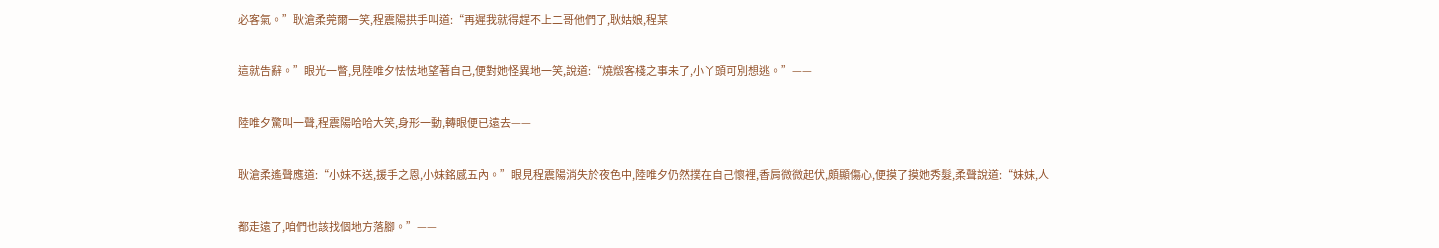必客氣。”耿滄柔莞爾一笑,程震陽拱手叫道:“再遲我就得趕不上二哥他們了,耿姑娘,程某

這就告辭。”眼光一瞥,見陸唯夕怯怯地望著自己,便對她怪異地一笑,說道:“燒燬客棧之事未了,小丫頭可別想逃。”——

陸唯夕驚叫一聲,程震陽哈哈大笑,身形一動,轉眼便已遠去——

耿滄柔遙聲應道:“小妹不送,援手之恩,小妹銘感五內。”眼見程震陽消失於夜色中,陸唯夕仍然撲在自己懷裡,香肩微微起伏,頗顯傷心,便摸了摸她秀髮,柔聲說道:“妹妹,人

都走遠了,咱們也該找個地方落腳。”——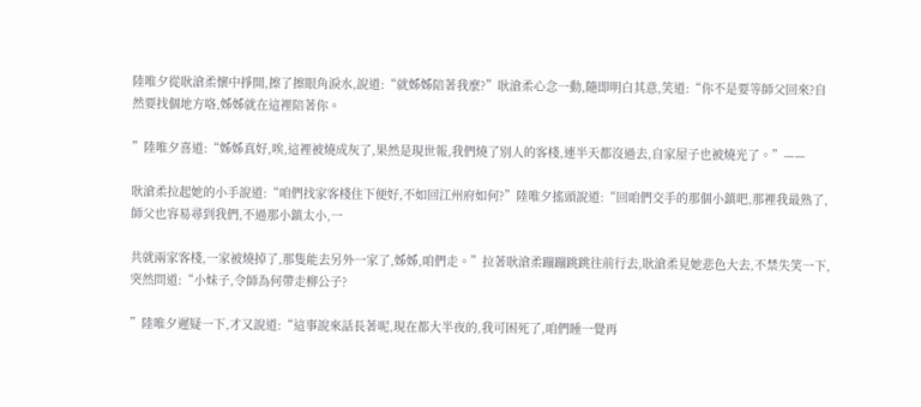陸唯夕從耿滄柔懷中掙開,擦了擦眼角淚水,說道:“就姊姊陪著我麼?”耿滄柔心念一動,隨即明白其意,笑道:“你不是要等師父回來?自然要找個地方咯,姊姊就在這裡陪著你。

”陸唯夕喜道:“姊姊真好,唉,這裡被燒成灰了,果然是現世報,我們燒了別人的客棧,連半天都沒過去,自家屋子也被燒光了。”——

耿滄柔拉起她的小手說道:“咱們找家客棧住下便好,不如回江州府如何?”陸唯夕搖頭說道:“回咱們交手的那個小鎮吧,那裡我最熟了,師父也容易尋到我們,不過那小鎮太小,一

共就兩家客棧,一家被燒掉了,那隻能去另外一家了,姊姊,咱們走。”拉著耿滄柔蹦蹦跳跳往前行去,耿滄柔見她悲色大去,不禁失笑一下,突然問道:“小妹子,令師為何帶走柳公子?

”陸唯夕遲疑一下,才又說道:“這事說來話長著呢,現在都大半夜的,我可困死了,咱們睡一覺再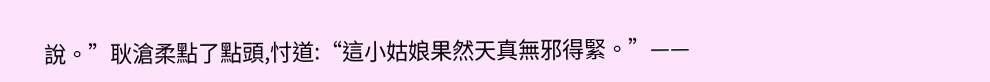說。”耿滄柔點了點頭,忖道:“這小姑娘果然天真無邪得緊。”——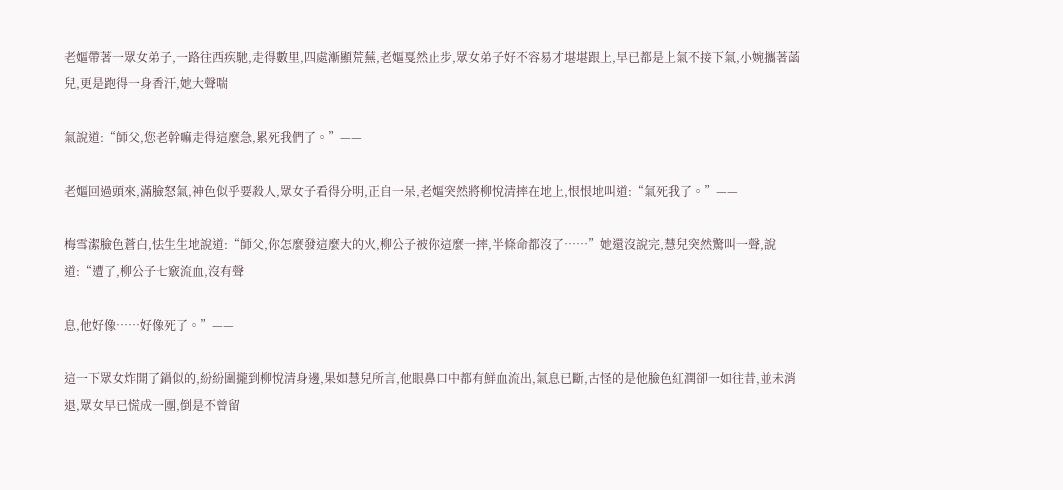老嫗帶著一眾女弟子,一路往西疾馳,走得數里,四處漸顯荒蕪,老嫗戛然止步,眾女弟子好不容易才堪堪跟上,早已都是上氣不接下氣,小婉攜著菡兒,更是跑得一身香汗,她大聲喘

氣說道:“師父,您老幹嘛走得這麼急,累死我們了。”——

老嫗回過頭來,滿臉怒氣,神色似乎要殺人,眾女子看得分明,正自一呆,老嫗突然將柳悅清摔在地上,恨恨地叫道:“氣死我了。”——

梅雪潔臉色蒼白,怯生生地說道:“師父,你怎麼發這麼大的火,柳公子被你這麼一摔,半條命都沒了……”她還沒說完,慧兒突然驚叫一聲,說道:“遭了,柳公子七竅流血,沒有聲

息,他好像……好像死了。”——

這一下眾女炸開了鍋似的,紛紛圍攏到柳悅清身邊,果如慧兒所言,他眼鼻口中都有鮮血流出,氣息已斷,古怪的是他臉色紅潤卻一如往昔,並未消退,眾女早已慌成一團,倒是不曾留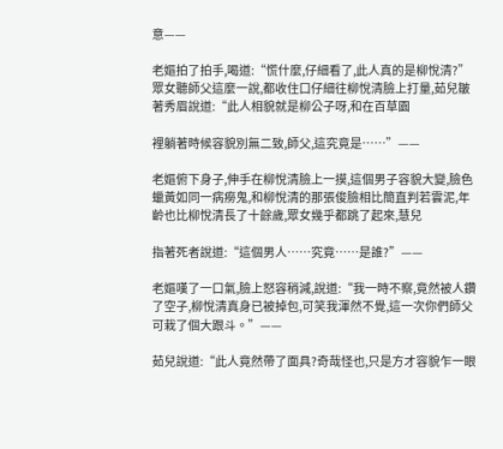意——

老嫗拍了拍手,喝道:“慌什麼,仔細看了,此人真的是柳悅清?”眾女聽師父這麼一說,都收住口仔細往柳悅清臉上打量,茹兒皺著秀眉說道:“此人相貌就是柳公子呀,和在百草園

裡躺著時候容貌別無二致,師父,這究竟是……”——

老嫗俯下身子,伸手在柳悅清臉上一摸,這個男子容貌大變,臉色蠟黃如同一病癆鬼,和柳悅清的那張俊臉相比簡直判若雲泥,年齡也比柳悅清長了十餘歲,眾女幾乎都跳了起來,慧兒

指著死者說道:“這個男人……究竟……是誰?”——

老嫗嘆了一口氣,臉上怒容稍減,說道:“我一時不察,竟然被人鑽了空子,柳悅清真身已被掉包,可笑我渾然不覺,這一次你們師父可栽了個大跟斗。”——

茹兒說道:“此人竟然帶了面具?奇哉怪也,只是方才容貌乍一眼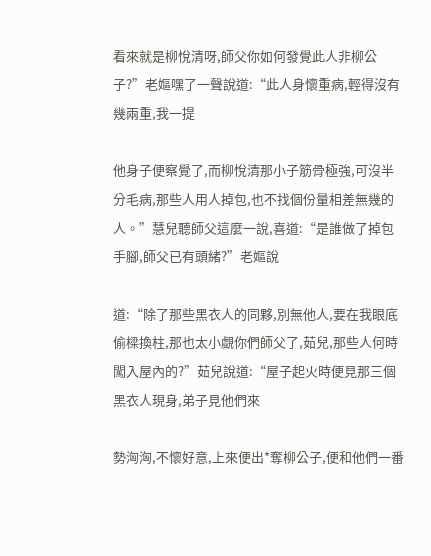看來就是柳悅清呀,師父你如何發覺此人非柳公子?”老嫗嘿了一聲說道:“此人身懷重病,輕得沒有幾兩重,我一提

他身子便察覺了,而柳悅清那小子筋骨極強,可沒半分毛病,那些人用人掉包,也不找個份量相差無幾的人。”慧兒聽師父這麼一說,喜道:“是誰做了掉包手腳,師父已有頭緒?”老嫗說

道:“除了那些黑衣人的同夥,別無他人,要在我眼底偷樑換柱,那也太小覷你們師父了,茹兒,那些人何時闖入屋內的?”茹兒說道:“屋子起火時便見那三個黑衣人現身,弟子見他們來

勢洶洶,不懷好意,上來便出*奪柳公子,便和他們一番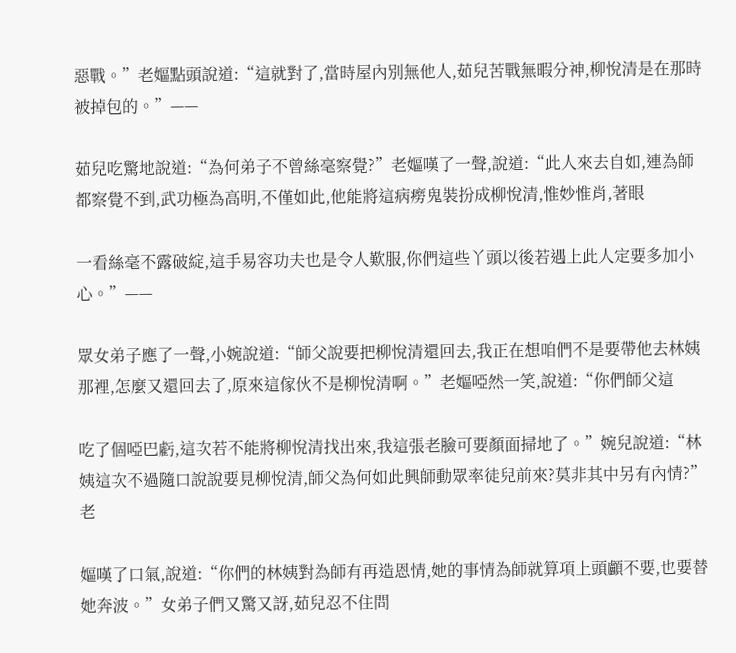惡戰。”老嫗點頭說道:“這就對了,當時屋內別無他人,茹兒苦戰無暇分神,柳悅清是在那時被掉包的。”——

茹兒吃驚地說道:“為何弟子不曾絲毫察覺?”老嫗嘆了一聲,說道:“此人來去自如,連為師都察覺不到,武功極為高明,不僅如此,他能將這病癆鬼裝扮成柳悅清,惟妙惟肖,著眼

一看絲毫不露破綻,這手易容功夫也是令人歎服,你們這些丫頭以後若遇上此人定要多加小心。”——

眾女弟子應了一聲,小婉說道:“師父說要把柳悅清還回去,我正在想咱們不是要帶他去林姨那裡,怎麼又還回去了,原來這傢伙不是柳悅清啊。”老嫗啞然一笑,說道:“你們師父這

吃了個啞巴虧,這次若不能將柳悅清找出來,我這張老臉可要顏面掃地了。”婉兒說道:“林姨這次不過隨口說說要見柳悅清,師父為何如此興師動眾率徒兒前來?莫非其中另有內情?”老

嫗嘆了口氣,說道:“你們的林姨對為師有再造恩情,她的事情為師就算項上頭顱不要,也要替她奔波。”女弟子們又驚又訝,茹兒忍不住問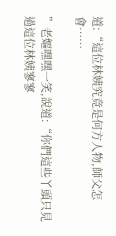道:“這位林姨究竟是何方人物,師父怎會……

”老嫗嘿嘿一笑,說道:“你們這些丫頭只見過這位林姨寥寥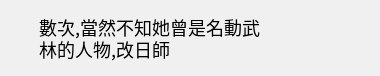數次,當然不知她曾是名動武林的人物,改日師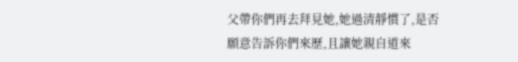父帶你們再去拜見她,她過清靜慣了,是否願意告訴你們來歷,且讓她親自道來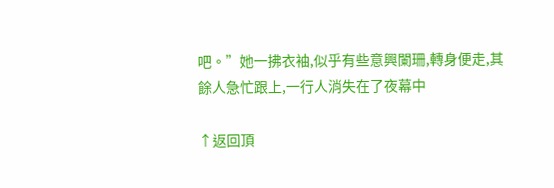吧。”她一拂衣袖,似乎有些意興闌珊,轉身便走,其餘人急忙跟上,一行人消失在了夜幕中

↑返回頂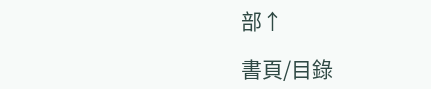部↑

書頁/目錄